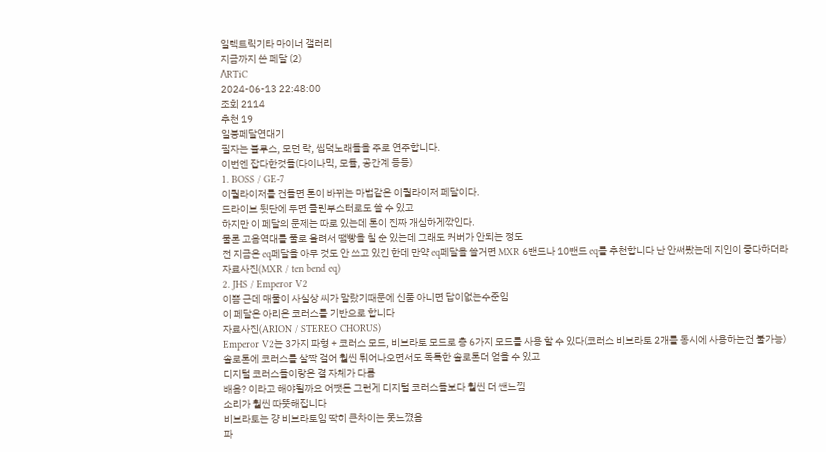일렉트릭기타 마이너 갤러리
지금까지 쓴 페달 (2)
ΛRTiC
2024-06-13 22:48:00
조회 2114
추천 19
일붕페달연대기
필자는 블루스, 모던 락, 씹덕노래들을 주로 연주합니다.
이번엔 잡다한것들(다이나믹, 모듈, 공간계 등등)
1. BOSS / GE-7
이퀄라이저를 건들면 톤이 바뀌는 마법같은 이퀄라이저 페달이다.
드라이브 뒷단에 두면 클린부스터로도 쓸 수 있고
하지만 이 페달의 문제는 따로 있는데 톤이 진짜 개심하게깎인다.
물론 고음역대를 풀로 올려서 땜빵을 칠 순 있는데 그래도 커버가 안되는 정도
전 지금은 eq페달을 아무 것도 안 쓰고 있긴 한데 만약 eq페달을 쓸거면 MXR 6밴드나 10밴드 eq를 추천합니다 난 안써봤는데 지인이 좋다하더라
자료사진(MXR / ten bend eq)
2. JHS / Emperor V2
이쁨 근데 매물이 사실상 씨가 말랐기때문에 신품 아니면 답이없는수준임
이 페달은 아리온 코러스를 기반으로 합니다
자료사진(ARION / STEREO CHORUS)
Emperor V2는 3가지 파형 + 코러스 모드, 비브라토 모드로 총 6가지 모드를 사용 할 수 있다(코러스 비브라토 2개를 동시에 사용하는건 불가능)
솔로톤에 코러스를 살짝 걸어 훨씬 튀어나오면서도 독특한 솔로톤더 얻을 수 있고
디지털 코러스들이랑은 결 자체가 다름
배음? 이라고 해야될까요 어쨋든 그런게 디지털 코러스들보다 훨씬 더 쌘느낌
소리가 훨씬 따뜻해집니다
비브라토는 걍 비브라토임 딱히 큰차이는 못느꼈음
파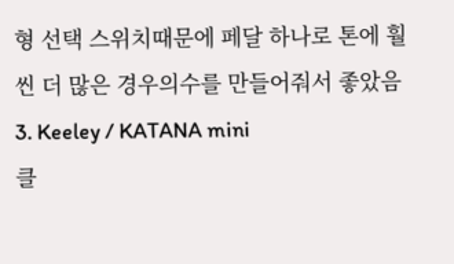형 선택 스위치때문에 페달 하나로 톤에 훨씬 더 많은 경우의수를 만들어줘서 좋았음
3. Keeley / KATANA mini
클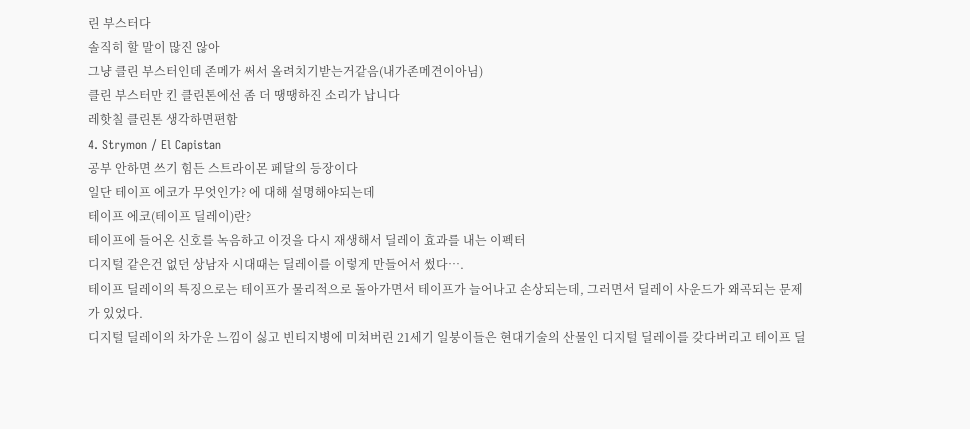린 부스터다
솔직히 할 말이 많진 않아
그냥 클린 부스터인데 존메가 써서 올려치기받는거같음(내가존메견이아님)
클린 부스터만 킨 클린톤에선 좀 더 땡땡하진 소리가 납니다
레핫칠 클린톤 생각하면편함
4. Strymon / El Capistan
공부 안하면 쓰기 힘든 스트라이몬 페달의 등장이다
일단 테이프 에코가 무엇인가? 에 대해 설명해야되는데
테이프 에코(테이프 딜레이)란?
테이프에 들어온 신호를 녹음하고 이것을 다시 재생해서 딜레이 효과를 내는 이펙터
디지털 같은건 없던 상남자 시대때는 딜레이를 이렇게 만들어서 썼다….
테이프 딜레이의 특징으로는 테이프가 물리적으로 돌아가면서 테이프가 늘어나고 손상되는데, 그러면서 딜레이 사운드가 왜곡되는 문제가 있었다.
디지털 딜레이의 차가운 느낌이 싫고 빈티지병에 미쳐버린 21세기 일붕이들은 현대기술의 산물인 디지털 딜레이를 갖다버리고 테이프 딜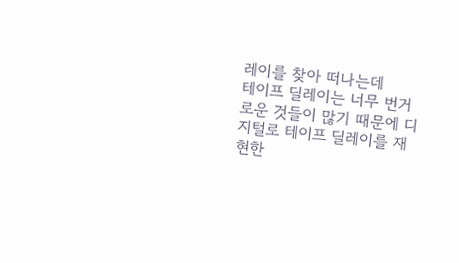레이를 찾아 떠나는데
테이프 딜레이는 너무 번거로운 것들이 많기 때문에 디지털로 테이프 딜레이를 재현한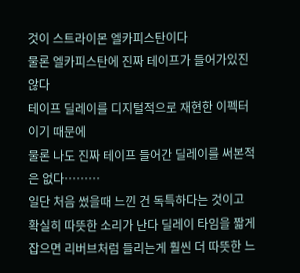것이 스트라이몬 엘카피스탄이다
물론 엘카피스탄에 진짜 테이프가 들어가있진 않다
테이프 딜레이를 디지털적으로 재현한 이펙터이기 때문에
물론 나도 진짜 테이프 들어간 딜레이를 써본적은 없다………
일단 처음 썼을때 느낀 건 독특하다는 것이고
확실히 따뜻한 소리가 난다 딜레이 타임을 짧게 잡으면 리버브처럼 들리는게 훨씬 더 따뜻한 느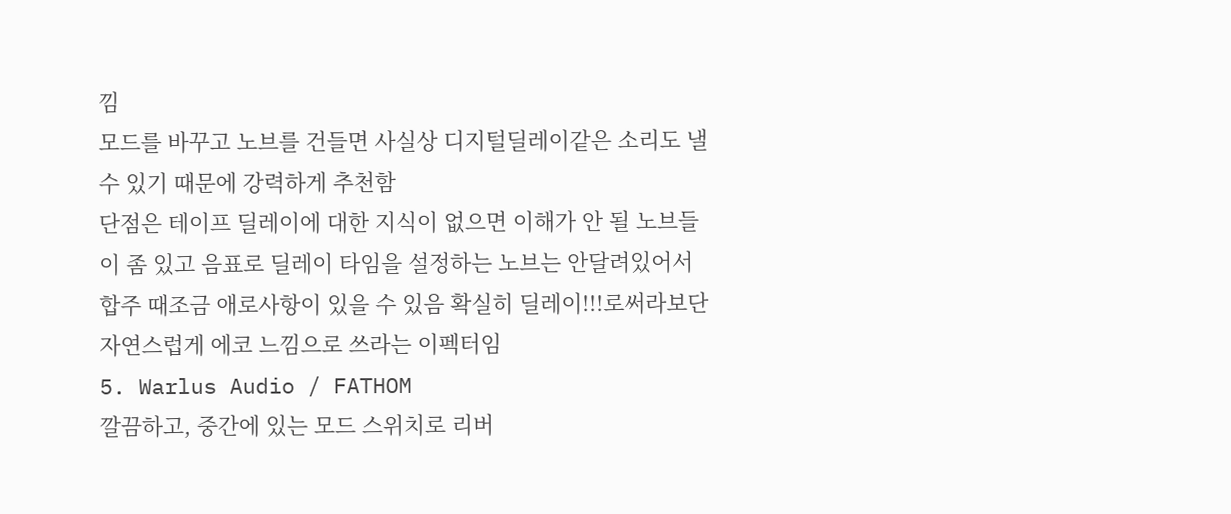낌
모드를 바꾸고 노브를 건들면 사실상 디지털딜레이같은 소리도 낼 수 있기 때문에 강력하게 추천함
단점은 테이프 딜레이에 대한 지식이 없으면 이해가 안 될 노브들이 좀 있고 음표로 딜레이 타임을 설정하는 노브는 안달려있어서 합주 때조금 애로사항이 있을 수 있음 확실히 딜레이!!!로써라보단 자연스럽게 에코 느낌으로 쓰라는 이펙터임
5. Warlus Audio / FATHOM
깔끔하고, 중간에 있는 모드 스위치로 리버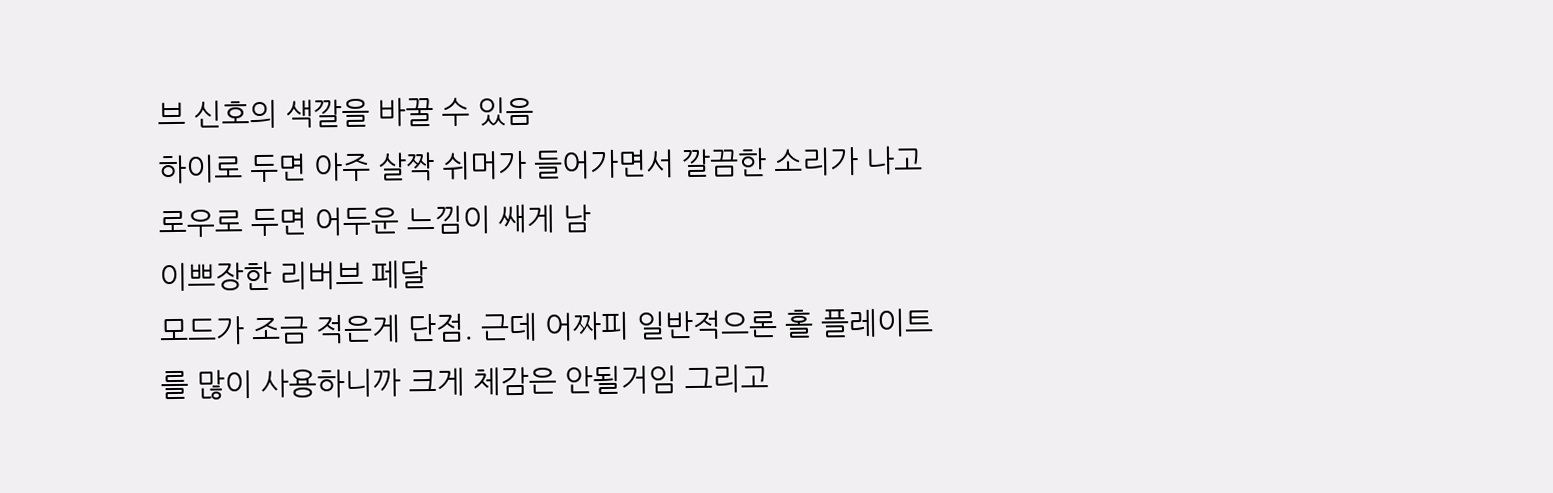브 신호의 색깔을 바꿀 수 있음
하이로 두면 아주 살짝 쉬머가 들어가면서 깔끔한 소리가 나고 로우로 두면 어두운 느낌이 쌔게 남
이쁘장한 리버브 페달
모드가 조금 적은게 단점. 근데 어짜피 일반적으론 홀 플레이트를 많이 사용하니까 크게 체감은 안될거임 그리고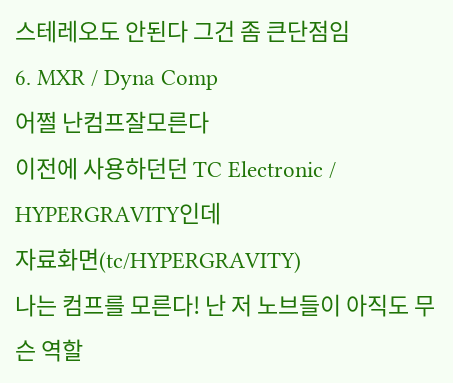스테레오도 안된다 그건 좀 큰단점임
6. MXR / Dyna Comp
어쩔 난컴프잘모른다
이전에 사용하던던 TC Electronic / HYPERGRAVITY인데
자료화면(tc/HYPERGRAVITY)
나는 컴프를 모른다! 난 저 노브들이 아직도 무슨 역할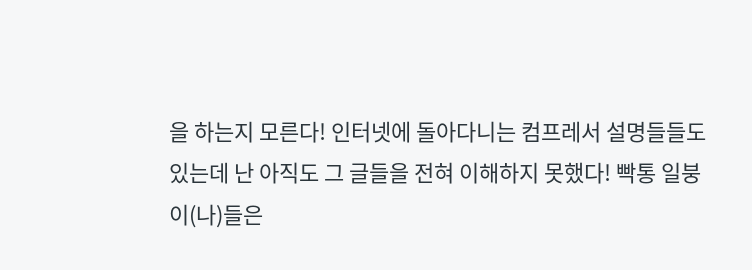을 하는지 모른다! 인터넷에 돌아다니는 컴프레서 설명들들도 있는데 난 아직도 그 글들을 전혀 이해하지 못했다! 빡통 일붕이(나)들은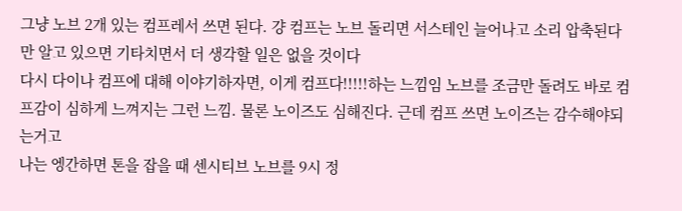그냥 노브 2개 있는 컴프레서 쓰면 된다. 걍 컴프는 노브 돌리면 서스테인 늘어나고 소리 압축된다 만 알고 있으면 기타치면서 더 생각할 일은 없을 것이다
다시 다이나 컴프에 대해 이야기하자면, 이게 컴프다!!!!!하는 느낌임 노브를 조금만 돌려도 바로 컴프감이 심하게 느껴지는 그런 느낌. 물론 노이즈도 심해진다. 근데 컴프 쓰면 노이즈는 감수해야되는거고
나는 엥간하면 톤을 잡을 때 센시티브 노브를 9시 정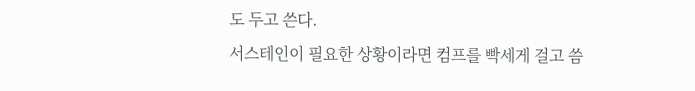도 두고 쓴다.
서스테인이 필요한 상황이라면 컴프를 빡세게 걸고 씀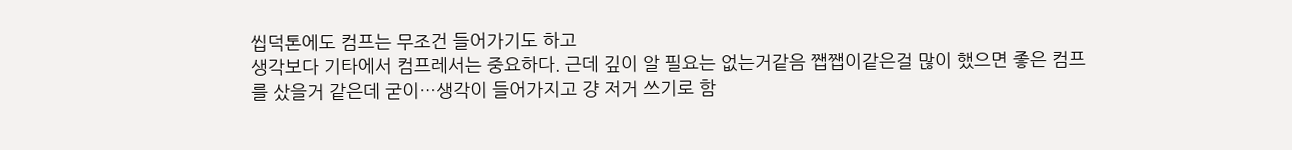씹덕톤에도 컴프는 무조건 들어가기도 하고
생각보다 기타에서 컴프레서는 중요하다. 근데 깊이 알 필요는 없는거같음 쨉쨉이같은걸 많이 했으면 좋은 컴프를 샀을거 같은데 굳이…생각이 들어가지고 걍 저거 쓰기로 함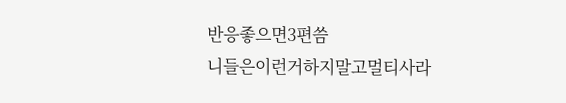반응좋으면3편씀
니들은이런거하지말고멀티사라